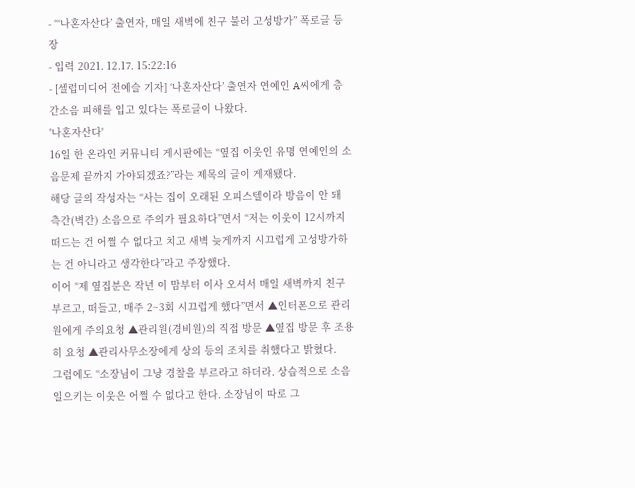- “‘나혼자산다’ 출연자, 매일 새벽에 친구 불러 고성방가” 폭로글 등장
- 입력 2021. 12.17. 15:22:16
- [셀럽미디어 전예슬 기자] ‘나혼자산다’ 출연자 연예인 A씨에게 층간소음 피해를 입고 있다는 폭로글이 나왔다.
'나혼자산다'
16일 한 온라인 커뮤니티 게시판에는 “옆집 이웃인 유명 연예인의 소음문제 끝까지 가야되겠죠?”라는 제목의 글이 게재됐다.
해당 글의 작성자는 “사는 집이 오래된 오피스텔이라 방음이 안 돼 측간(벽간) 소음으로 주의가 필요하다”면서 “저는 이웃이 12시까지 떠드는 건 어쩔 수 없다고 치고 새벽 늦게까지 시끄럽게 고성방가하는 건 아니라고 생각한다”라고 주장했다.
이어 “제 옆집분은 작년 이 맘부터 이사 오셔서 매일 새벽까지 친구 부르고, 떠들고, 매주 2~3회 시끄럽게 했다”면서 ▲인터폰으로 관리원에게 주의요청 ▲관리원(경비원)의 직접 방문 ▲옆집 방문 후 조용히 요청 ▲관리사무소장에게 상의 등의 조치를 취했다고 밝혔다.
그럼에도 “소장님이 그냥 경찰을 부르라고 하더라. 상습적으로 소음 일으키는 이웃은 어쩔 수 없다고 한다. 소장님이 따로 그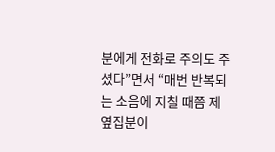분에게 전화로 주의도 주셨다”면서 “매번 반복되는 소음에 지칠 때쯤 제 옆집분이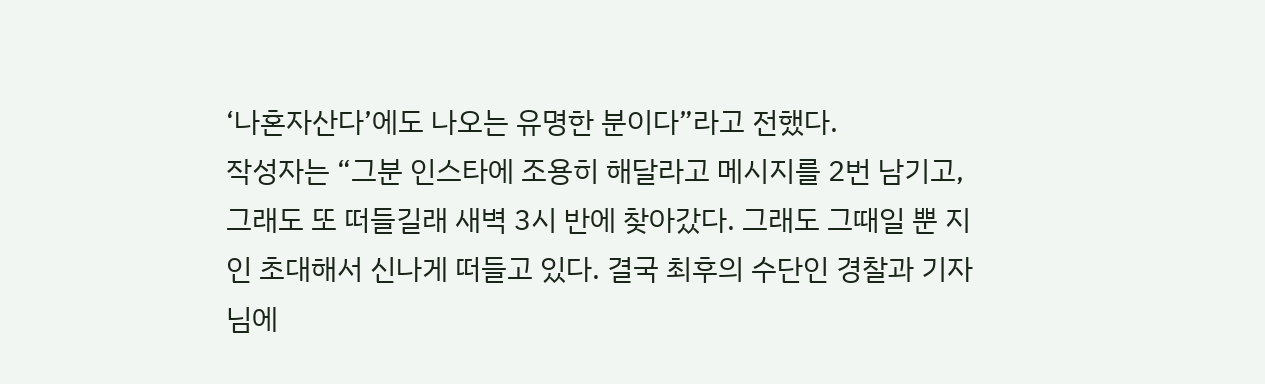‘나혼자산다’에도 나오는 유명한 분이다”라고 전했다.
작성자는 “그분 인스타에 조용히 해달라고 메시지를 2번 남기고, 그래도 또 떠들길래 새벽 3시 반에 찾아갔다. 그래도 그때일 뿐 지인 초대해서 신나게 떠들고 있다. 결국 최후의 수단인 경찰과 기자님에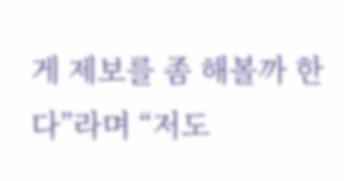게 제보를 좀 해볼까 한다”라며 “저도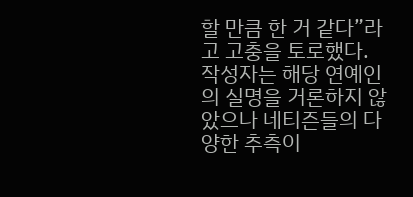할 만큼 한 거 같다”라고 고충을 토로했다.
작성자는 해당 연예인의 실명을 거론하지 않았으나 네티즌들의 다양한 추측이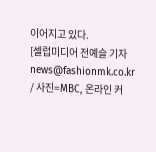이어지고 있다.
[셀럽미디어 전예슬 기자 news@fashionmk.co.kr / 사진=MBC, 온라인 커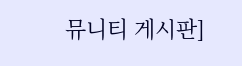뮤니티 게시판]